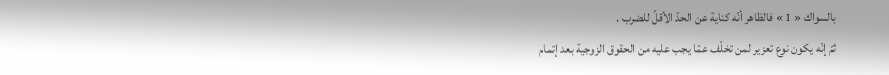بالسواك « 1 » فالظاهر أنّه كناية عن الحدّ الأقلّ للضرب .
ثمّ إنّه يكون نوع تعزير لمن تخلّف عمّا يجب عليه من الحقوق الزوجية بعد إتمام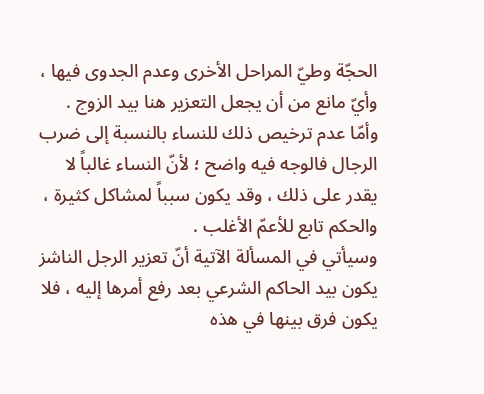الحجّة وطيّ المراحل الأخرى وعدم الجدوى فيها ، وأيّ مانع من أن يجعل التعزير هنا بيد الزوج .
وأمّا عدم ترخيص ذلك للنساء بالنسبة إلى ضرب الرجال فالوجه فيه واضح ؛ لأنّ النساء غالباً لا يقدر على ذلك ، وقد يكون سبباً لمشاكل كثيرة ، والحكم تابع للأعمّ الأغلب .
وسيأتي في المسألة الآتية أنّ تعزير الرجل الناشز يكون بيد الحاكم الشرعي بعد رفع أمرها إليه ، فلا يكون فرق بينها في هذه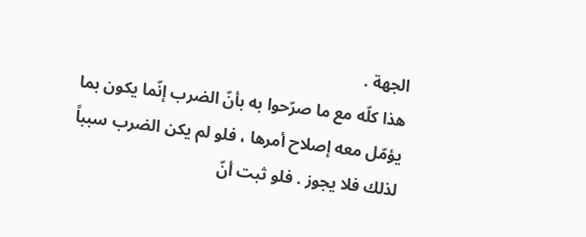الجهة .
هذا كلّه مع ما صرّحوا به بأنّ الضرب إنّما يكون بما يؤمّل معه إصلاح أمرها ، فلو لم يكن الضرب سبباً لذلك فلا يجوز . فلو ثبت أنّ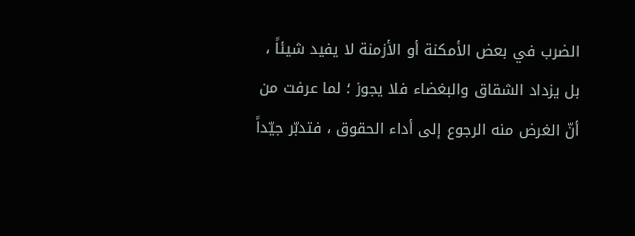الضرب في بعض الأمكنة أو الأزمنة لا يفيد شيئاً ، بل يزداد الشقاق والبغضاء فلا يجوز ؛ لما عرفت من أنّ الغرض منه الرجوع إلى أداء الحقوق ، فتدبّر جيّداً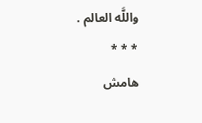واللَّه العالم .
* * *
هامش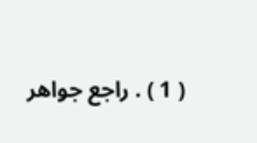( 1 ) . راجع جواهر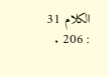الكلام 31 : 206 .